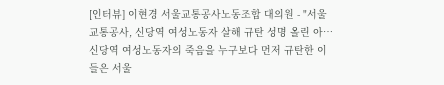[인터뷰] 이현경 서울교통공사노동조합 대의원 - "서울교통공사, 신당역 여성노동자 살해 규탄 성명 올린 아…
신당역 여성노동자의 죽음을 누구보다 먼저 규탄한 이들은 서울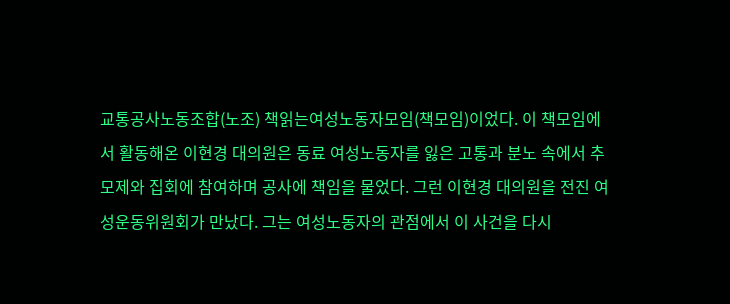교통공사노동조합(노조) 책읽는여성노동자모임(책모임)이었다. 이 책모임에서 활동해온 이현경 대의원은 동료 여성노동자를 잃은 고통과 분노 속에서 추모제와 집회에 참여하며 공사에 책임을 물었다. 그런 이현경 대의원을 전진 여성운동위원회가 만났다. 그는 여성노동자의 관점에서 이 사건을 다시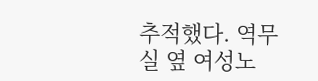추적했다. 역무실 옆 여성노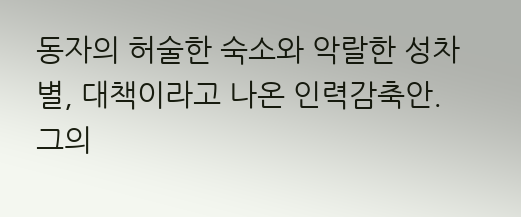동자의 허술한 숙소와 악랄한 성차별, 대책이라고 나온 인력감축안. 그의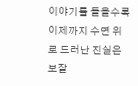이야기를 들을수록 이제까지 수면 위로 드러난 진실은 보잘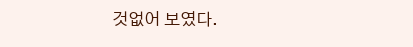것없어 보였다.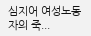심지어 여성노동자의 죽...